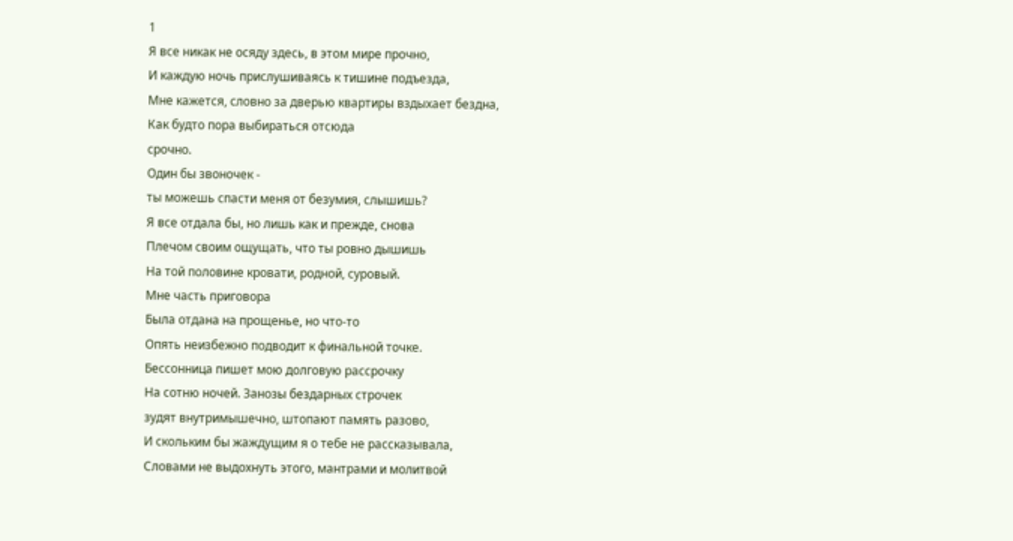1
Я все никак не осяду здесь, в этом мире прочно,
И каждую ночь прислушиваясь к тишине подъезда,
Мне кажется, словно за дверью квартиры вздыхает бездна,
Как будто пора выбираться отсюда
срочно.
Один бы звоночек -
ты можешь спасти меня от безумия, слышишь?
Я все отдала бы, но лишь как и прежде, снова
Плечом своим ощущать, что ты ровно дышишь
На той половине кровати, родной, суровый.
Мне часть приговора
Была отдана на прощенье, но что-то
Опять неизбежно подводит к финальной точке.
Бессонница пишет мою долговую рассрочку
На сотню ночей. Занозы бездарных строчек
зудят внутримышечно, штопают память разово,
И скольким бы жаждущим я о тебе не рассказывала,
Словами не выдохнуть этого, мантрами и молитвой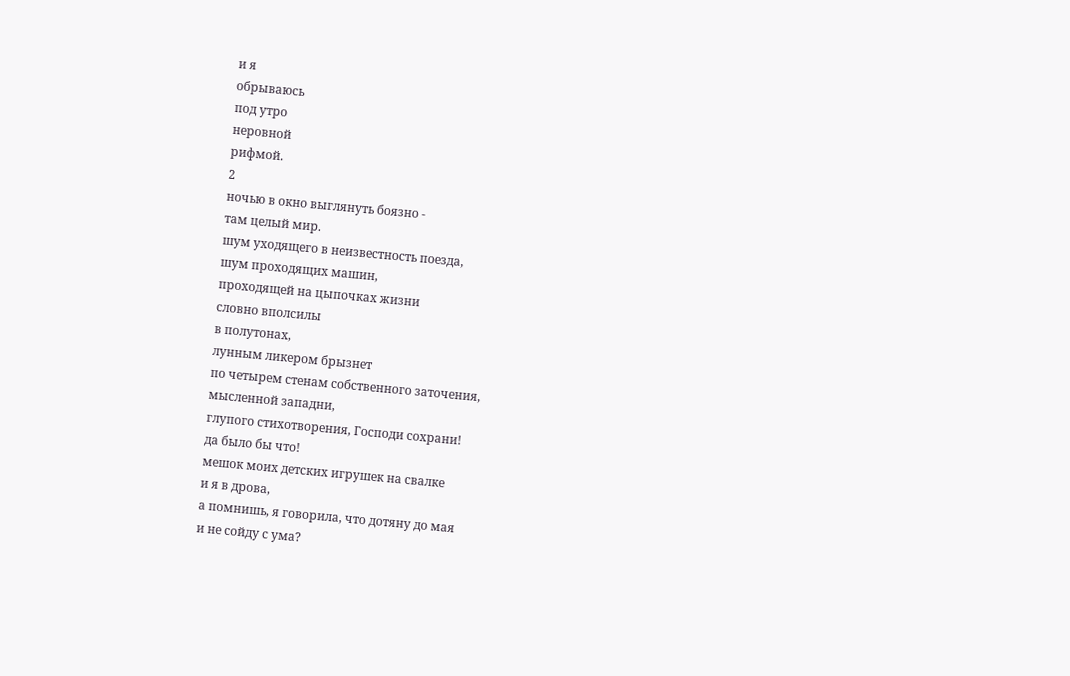и я
обрываюсь
под утро
неровной
рифмой.
2
ночью в окно выглянуть боязно -
там целый мир.
шум уходящего в неизвестность поезда,
шум проходящих машин,
проходящей на цыпочках жизни
словно вполсилы
в полутонах,
лунным ликером брызнет
по четырем стенам собственного заточения,
мысленной западни,
глупого стихотворения, Господи сохрани!
да было бы что!
мешок моих детских игрушек на свалке
и я в дрова,
а помнишь, я говорила, что дотяну до мая
и не сойду с ума?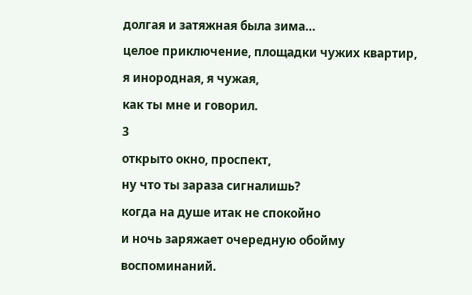долгая и затяжная была зима…
целое приключение, площадки чужих квартир,
я инородная, я чужая,
как ты мне и говорил.
3
открыто окно, проспект,
ну что ты зараза сигналишь?
когда на душе итак не спокойно
и ночь заряжает очередную обойму
воспоминаний.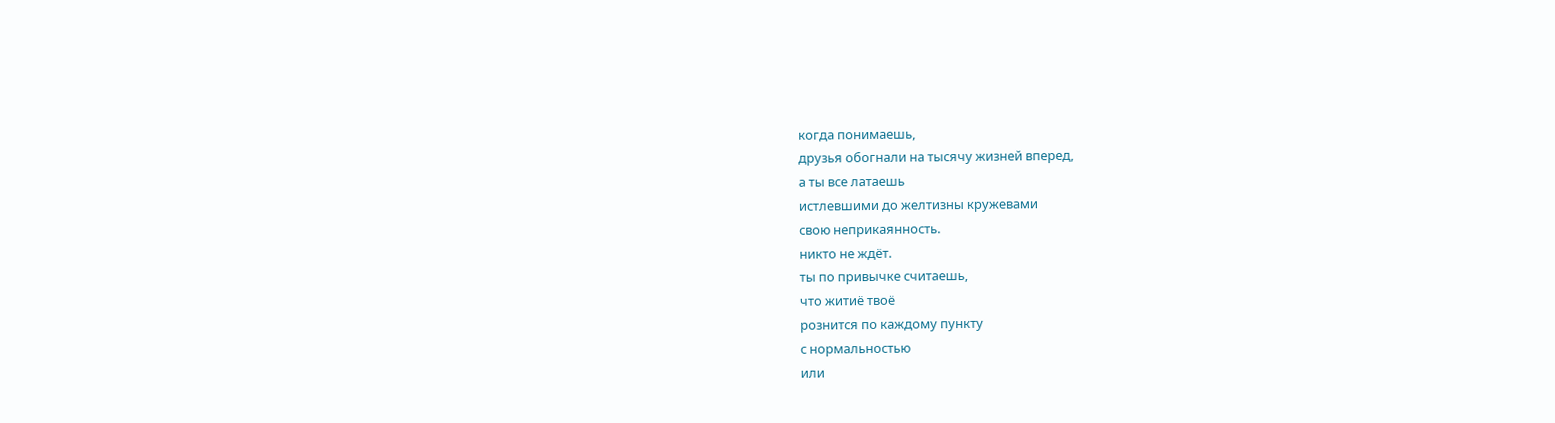когда понимаешь,
друзья обогнали на тысячу жизней вперед,
а ты все латаешь
истлевшими до желтизны кружевами
свою неприкаянность.
никто не ждёт.
ты по привычке считаешь,
что житиё твоё
рознится по каждому пункту
с нормальностью
или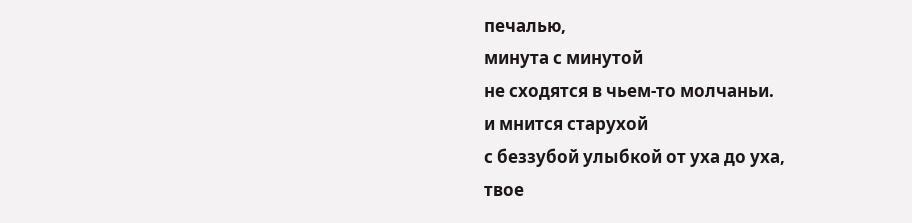печалью,
минута с минутой
не сходятся в чьем-то молчаньи.
и мнится старухой
с беззубой улыбкой от уха до уха,
твое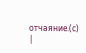отчаяние.(с)
|